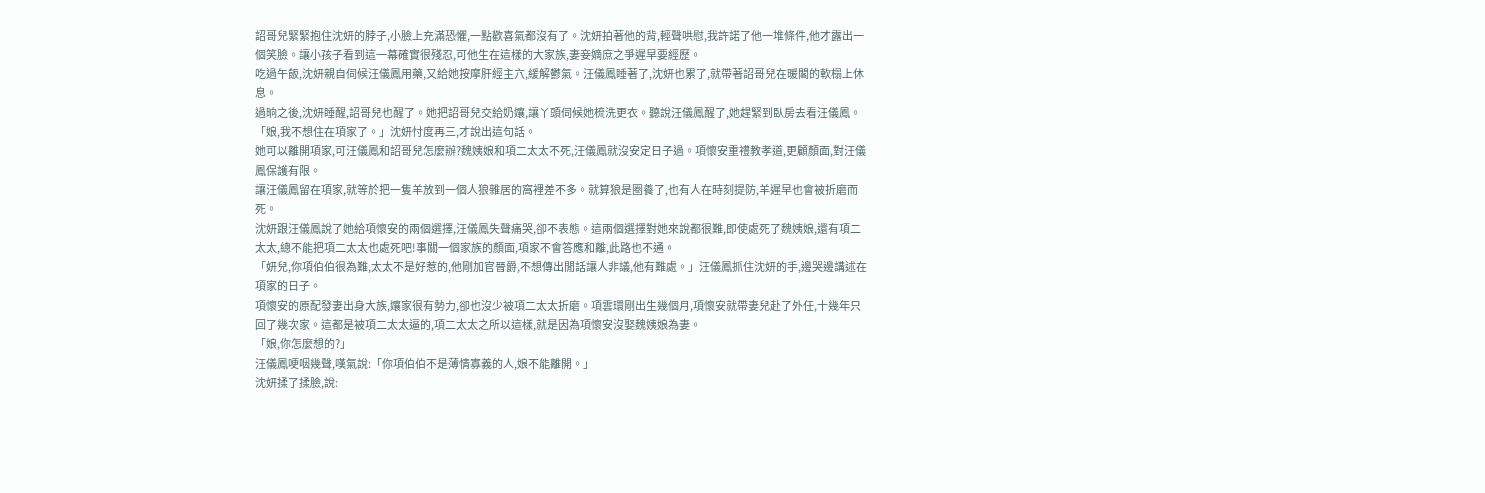詔哥兒緊緊抱住沈妍的脖子,小臉上充滿恐懼,一點歡喜氣都沒有了。沈妍拍著他的背,輕聲哄慰,我許諾了他一堆條件,他才露出一個笑臉。讓小孩子看到這一幕確實很殘忍,可他生在這樣的大家族,妻妾嫡庶之爭遲早要經歷。
吃過午飯,沈妍親自伺候汪儀鳳用藥,又給她按摩肝經主穴,緩解鬱氣。汪儀鳳睡著了,沈妍也累了,就帶著詔哥兒在暖閣的軟榻上休息。
過晌之後,沈妍睡醒,詔哥兒也醒了。她把詔哥兒交給奶孃,讓丫頭伺候她梳洗更衣。聽說汪儀鳳醒了,她趕緊到臥房去看汪儀鳳。
「娘,我不想住在項家了。」沈妍忖度再三,才說出這句話。
她可以離開項家,可汪儀鳳和詔哥兒怎麼辦?魏姨娘和項二太太不死,汪儀鳳就沒安定日子過。項懷安重禮教孝道,更顧顏面,對汪儀鳳保護有限。
讓汪儀鳳留在項家,就等於把一隻羊放到一個人狼雜居的窩裡差不多。就算狼是圈養了,也有人在時刻提防,羊遲早也會被折磨而死。
沈妍跟汪儀鳳說了她給項懷安的兩個選擇,汪儀鳳失聲痛哭,卻不表態。這兩個選擇對她來說都很難,即使處死了魏姨娘,還有項二太太,總不能把項二太太也處死吧!事關一個家族的顏面,項家不會答應和離,此路也不通。
「妍兒,你項伯伯很為難,太太不是好惹的,他剛加官晉爵,不想傳出閒話讓人非議,他有難處。」汪儀鳳抓住沈妍的手,邊哭邊講述在項家的日子。
項懷安的原配發妻出身大族,孃家很有勢力,卻也沒少被項二太太折磨。項雲環剛出生幾個月,項懷安就帶妻兒赴了外任,十幾年只回了幾次家。這都是被項二太太逼的,項二太太之所以這樣,就是因為項懷安沒娶魏姨娘為妻。
「娘,你怎麼想的?」
汪儀鳳哽咽幾聲,嘆氣說:「你項伯伯不是薄情寡義的人,娘不能離開。」
沈妍揉了揉臉,說: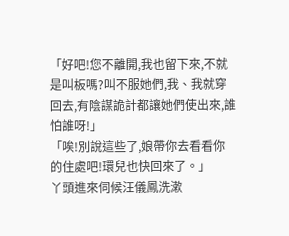「好吧!您不離開,我也留下來,不就是叫板嗎?叫不服她們,我、我就穿回去,有陰謀詭計都讓她們使出來,誰怕誰呀!」
「唉!別說這些了,娘帶你去看看你的住處吧!環兒也快回來了。」
丫頭進來伺候汪儀鳳洗漱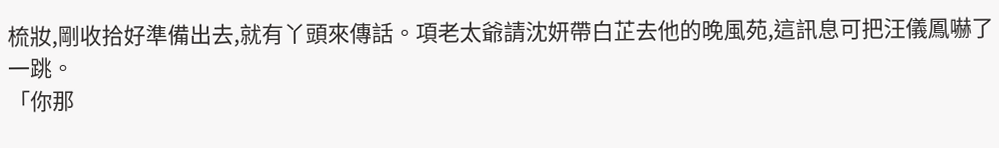梳妝,剛收拾好準備出去,就有丫頭來傳話。項老太爺請沈妍帶白芷去他的晚風苑,這訊息可把汪儀鳳嚇了一跳。
「你那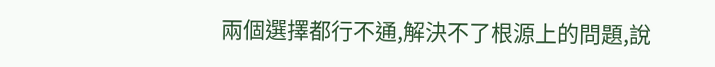兩個選擇都行不通,解決不了根源上的問題,說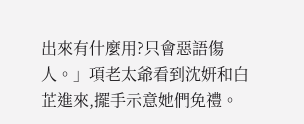出來有什麼用?只會惡語傷人。」項老太爺看到沈妍和白芷進來,擺手示意她們免禮。